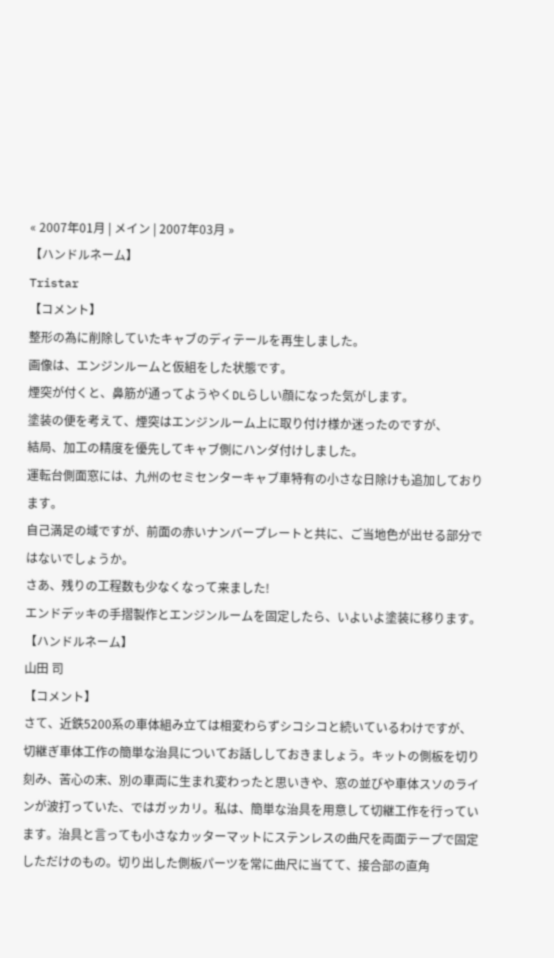« 2007年01月 | メイン | 2007年03月 »
【ハンドルネーム】
Tristar
【コメント】
整形の為に削除していたキャブのディテールを再生しました。
画像は、エンジンルームと仮組をした状態です。
煙突が付くと、鼻筋が通ってようやくDLらしい顔になった気がします。
塗装の便を考えて、煙突はエンジンルーム上に取り付け様か迷ったのですが、
結局、加工の精度を優先してキャブ側にハンダ付けしました。
運転台側面窓には、九州のセミセンターキャブ車特有の小さな日除けも追加しております。
自己満足の域ですが、前面の赤いナンバープレートと共に、ご当地色が出せる部分ではないでしょうか。
さあ、残りの工程数も少なくなって来ました!
エンドデッキの手摺製作とエンジンルームを固定したら、いよいよ塗装に移ります。
【ハンドルネーム】
山田 司
【コメント】
さて、近鉄5200系の車体組み立ては相変わらずシコシコと続いているわけですが、切継ぎ車体工作の簡単な治具についてお話ししておきましょう。キットの側板を切り刻み、苦心の末、別の車両に生まれ変わったと思いきや、窓の並びや車体スソのラインが波打っていた、ではガッカリ。私は、簡単な治具を用意して切継工作を行っています。治具と言っても小さなカッターマットにステンレスの曲尺を両面テープで固定しただけのもの。切り出した側板パーツを常に曲尺に当てて、接合部の直角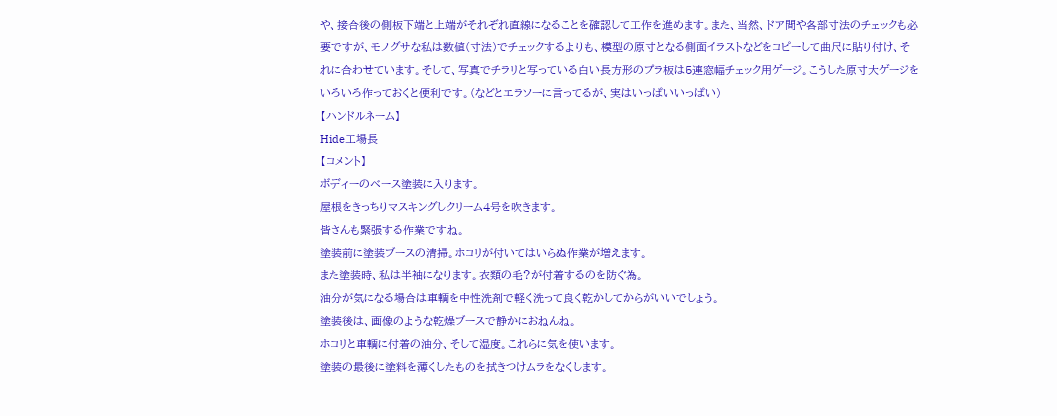や、接合後の側板下端と上端がそれぞれ直線になることを確認して工作を進めます。また、当然、ドア間や各部寸法のチェックも必要ですが、モノグサな私は数値(寸法)でチェックするよりも、模型の原寸となる側面イラストなどをコピーして曲尺に貼り付け、それに合わせています。そして、写真でチラリと写っている白い長方形のプラ板は5連窓幅チェック用ゲージ。こうした原寸大ゲージをいろいろ作っておくと便利です。(などとエラソーに言ってるが、実はいっぱいいっぱい)
【ハンドルネーム】
Hide工場長
【コメント】
ボディーのベース塗装に入ります。
屋根をきっちりマスキングしクリーム4号を吹きます。
皆さんも緊張する作業ですね。
塗装前に塗装ブースの清掃。ホコリが付いてはいらぬ作業が増えます。
また塗装時、私は半袖になります。衣類の毛?が付着するのを防ぐ為。
油分が気になる場合は車輌を中性洗剤で軽く洗って良く乾かしてからがいいでしょう。
塗装後は、画像のような乾燥ブースで静かにおねんね。
ホコリと車輌に付着の油分、そして湿度。これらに気を使います。
塗装の最後に塗料を薄くしたものを拭きつけムラをなくします。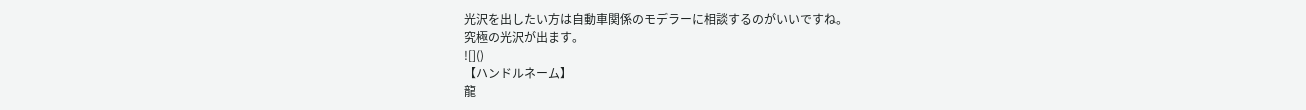光沢を出したい方は自動車関係のモデラーに相談するのがいいですね。
究極の光沢が出ます。
![]()
【ハンドルネーム】
龍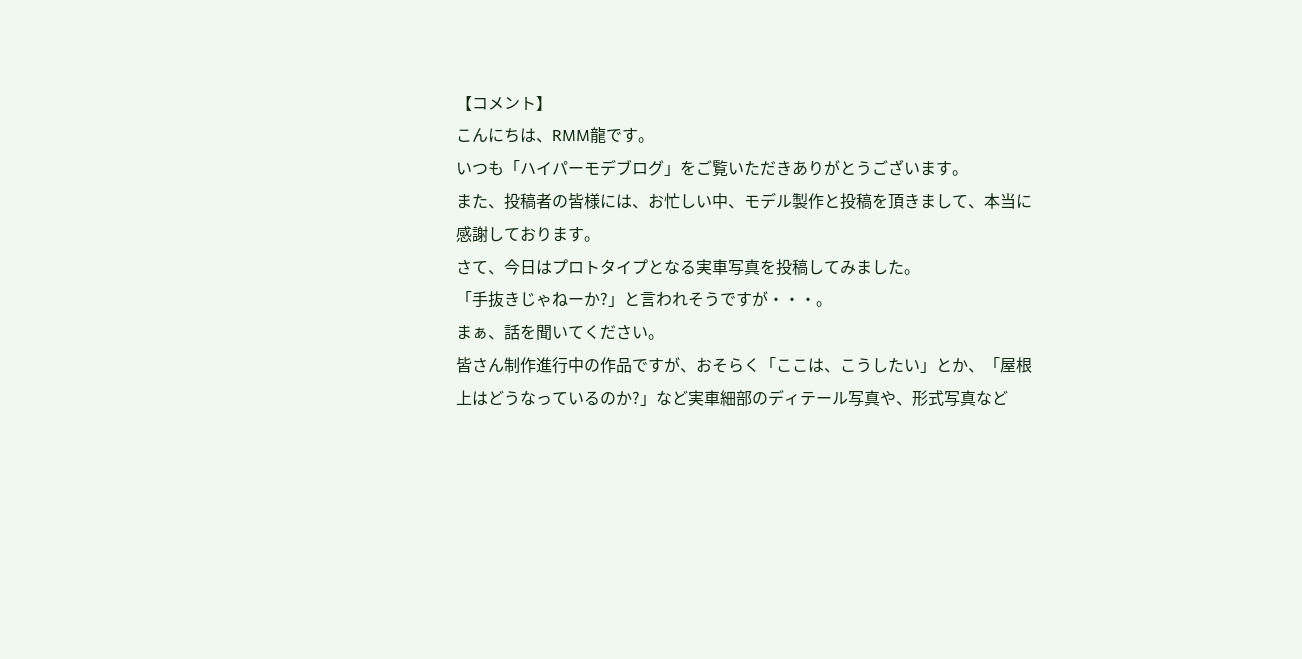【コメント】
こんにちは、RMM龍です。
いつも「ハイパーモデブログ」をご覧いただきありがとうございます。
また、投稿者の皆様には、お忙しい中、モデル製作と投稿を頂きまして、本当に感謝しております。
さて、今日はプロトタイプとなる実車写真を投稿してみました。
「手抜きじゃねーか?」と言われそうですが・・・。
まぁ、話を聞いてください。
皆さん制作進行中の作品ですが、おそらく「ここは、こうしたい」とか、「屋根上はどうなっているのか?」など実車細部のディテール写真や、形式写真など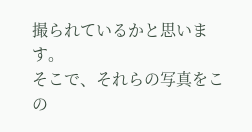撮られているかと思います。
そこで、それらの写真をこの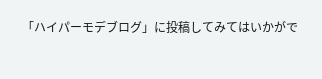「ハイパーモデブログ」に投稿してみてはいかがで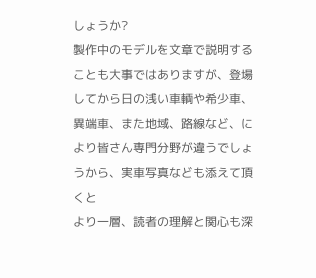しょうか?
製作中のモデルを文章で説明することも大事ではありますが、登場してから日の浅い車輌や希少車、異端車、また地域、路線など、により皆さん専門分野が違うでしょうから、実車写真なども添えて頂くと
より一層、読者の理解と関心も深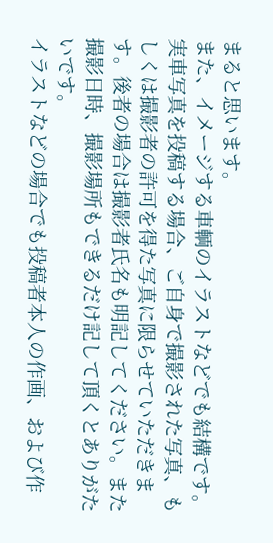まると思います。
また、イメージする車輌のイラストなどでも結構です。
実車写真を投稿する場合、ご自身で撮影された写真、もしくは撮影者の許可を得た写真に限らせていただきます。後者の場合は撮影者氏名も明記してください。また撮影日時、撮影場所もできるだけ記して頂くとありがたいです。
イラストなどの場合でも投稿者本人の作画、および作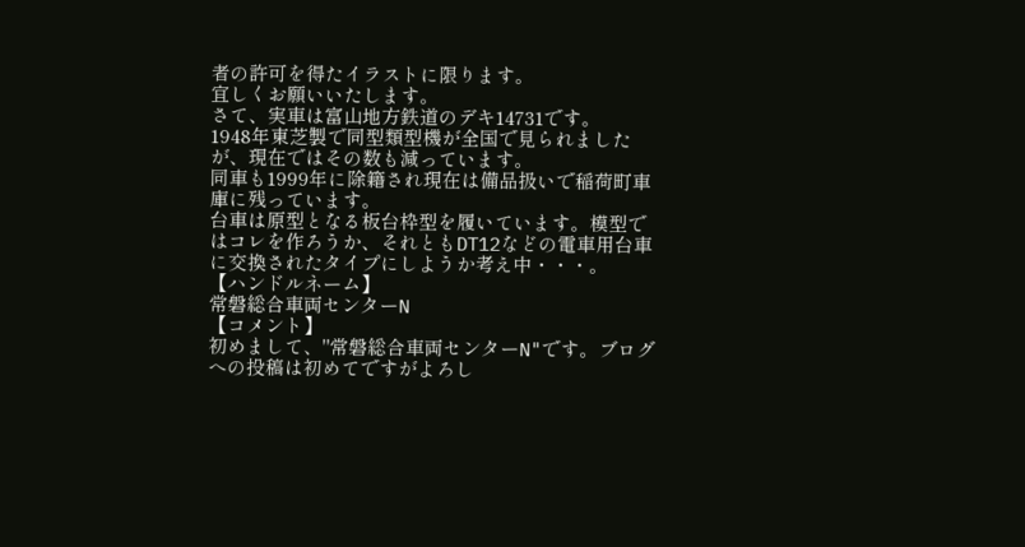者の許可を得たイラストに限ります。
宜しくお願いいたします。
さて、実車は富山地方鉄道のデキ14731です。
1948年東芝製で同型類型機が全国で見られましたが、現在ではその数も減っています。
同車も1999年に除籍され現在は備品扱いで稲荷町車庫に残っています。
台車は原型となる板台枠型を履いています。模型ではコレを作ろうか、それともDT12などの電車用台車に交換されたタイプにしようか考え中・・・。
【ハンドルネーム】
常磐総合車両センターN
【コメント】
初めまして、"常磐総合車両センターN"です。ブログへの投稿は初めてですがよろし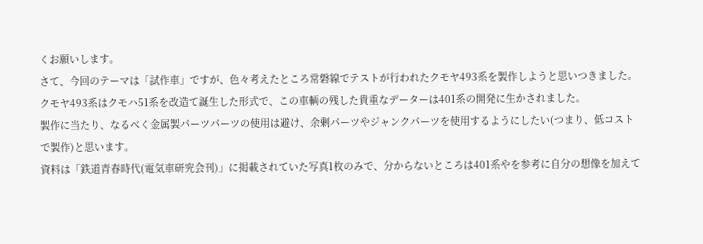くお願いします。
さて、今回のテーマは「試作車」ですが、色々考えたところ常磐線でテストが行われたクモヤ493系を製作しようと思いつきました。
クモヤ493系はクモハ51系を改造て誕生した形式で、この車輌の残した貴重なデーターは401系の開発に生かされました。
製作に当たり、なるべく金属製パーツパーツの使用は避け、余剰パーツやジャンクパーツを使用するようにしたい(つまり、低コストで製作)と思います。
資料は「鉄道青春時代(電気車研究会刊)」に掲載されていた写真1枚のみで、分からないところは401系やを参考に自分の想像を加えて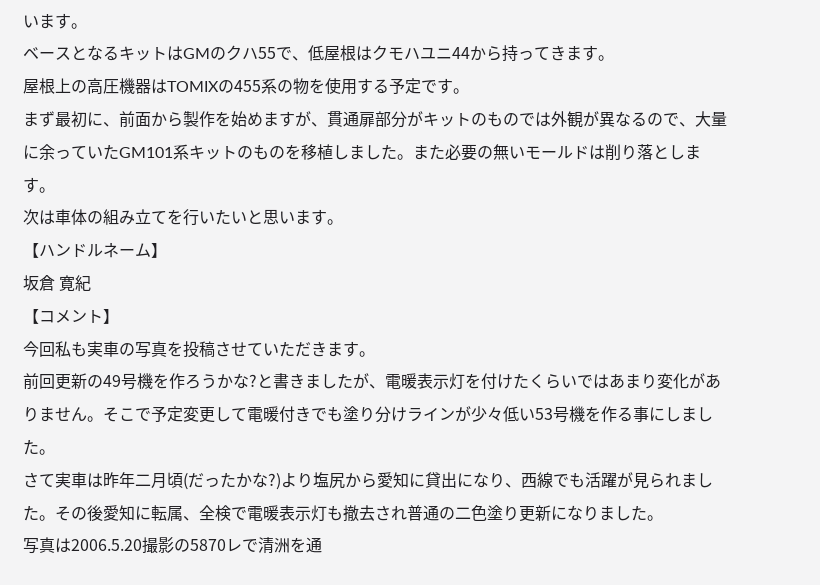います。
ベースとなるキットはGMのクハ55で、低屋根はクモハユニ44から持ってきます。
屋根上の高圧機器はTOMIXの455系の物を使用する予定です。
まず最初に、前面から製作を始めますが、貫通扉部分がキットのものでは外観が異なるので、大量に余っていたGM101系キットのものを移植しました。また必要の無いモールドは削り落とします。
次は車体の組み立てを行いたいと思います。
【ハンドルネーム】
坂倉 寛紀
【コメント】
今回私も実車の写真を投稿させていただきます。
前回更新の49号機を作ろうかな?と書きましたが、電暖表示灯を付けたくらいではあまり変化がありません。そこで予定変更して電暖付きでも塗り分けラインが少々低い53号機を作る事にしました。
さて実車は昨年二月頃(だったかな?)より塩尻から愛知に貸出になり、西線でも活躍が見られました。その後愛知に転属、全検で電暖表示灯も撤去され普通の二色塗り更新になりました。
写真は2006.5.20撮影の5870レで清洲を通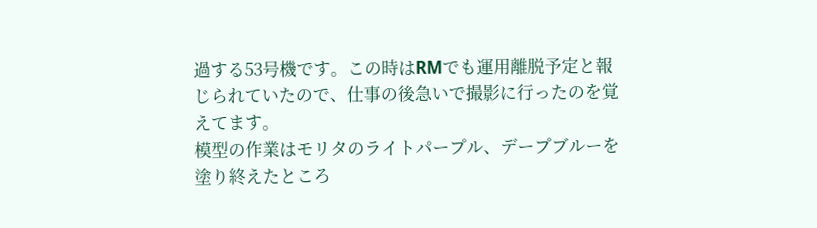過する53号機です。この時はRMでも運用離脱予定と報じられていたので、仕事の後急いで撮影に行ったのを覚えてます。
模型の作業はモリタのライトパープル、デープブルーを塗り終えたところ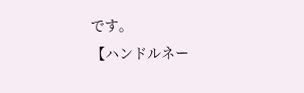です。
【ハンドルネー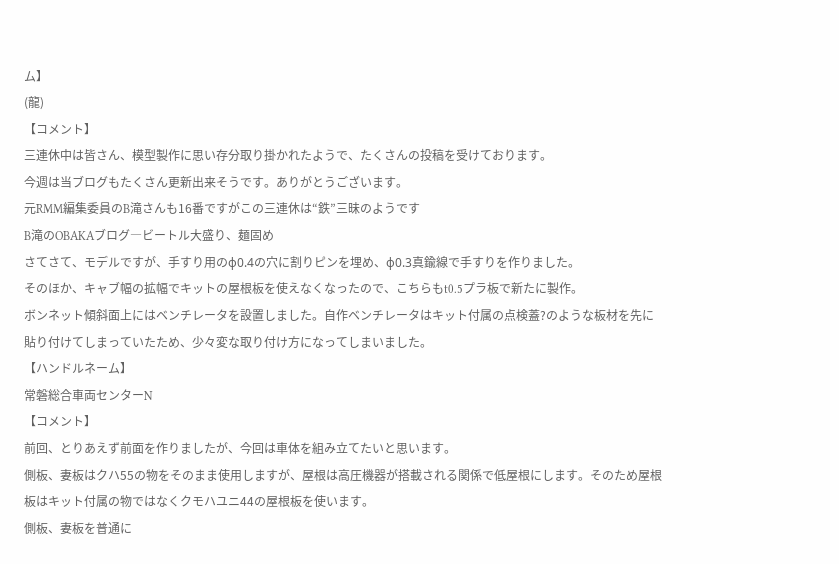ム】
(龍)
【コメント】
三連休中は皆さん、模型製作に思い存分取り掛かれたようで、たくさんの投稿を受けております。
今週は当ブログもたくさん更新出来そうです。ありがとうございます。
元RMM編集委員のB滝さんも16番ですがこの三連休は“鉄”三昧のようです
B滝のOBAKAブログ―ビートル大盛り、麺固め
さてさて、モデルですが、手すり用のφ0.4の穴に割りピンを埋め、φ0.3真鍮線で手すりを作りました。
そのほか、キャブ幅の拡幅でキットの屋根板を使えなくなったので、こちらもt0.5プラ板で新たに製作。
ボンネット傾斜面上にはベンチレータを設置しました。自作ベンチレータはキット付属の点検蓋?のような板材を先に貼り付けてしまっていたため、少々変な取り付け方になってしまいました。
【ハンドルネーム】
常磐総合車両センターN
【コメント】
前回、とりあえず前面を作りましたが、今回は車体を組み立てたいと思います。
側板、妻板はクハ55の物をそのまま使用しますが、屋根は高圧機器が搭載される関係で低屋根にします。そのため屋根板はキット付属の物ではなくクモハユニ44の屋根板を使います。
側板、妻板を普通に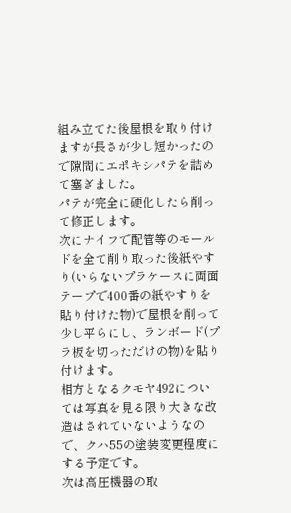組み立てた後屋根を取り付けますが長さが少し短かったので隙間にエポキシパテを詰めて塞ぎました。
パテが完全に硬化したら削って修正します。
次にナイフで配管等のモールドを全て削り取った後紙やすり(いらないプラケースに両面テープで400番の紙やすりを貼り付けた物)で屋根を削って少し平らにし、ランボード(プラ板を切っただけの物)を貼り付けます。
相方となるクモヤ492については写真を見る限り大きな改造はされていないようなので、クハ55の塗装変更程度にする予定です。
次は高圧機器の取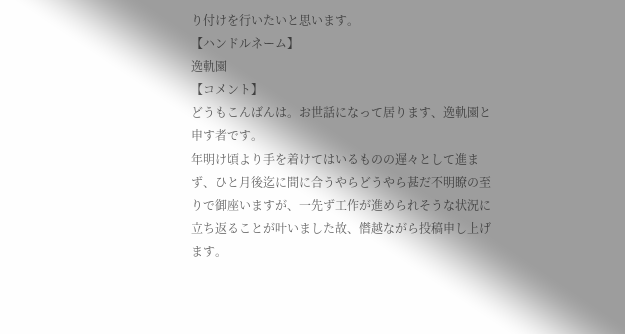り付けを行いたいと思います。
【ハンドルネーム】
逸軌園
【コメント】
どうもこんばんは。お世話になって居ります、逸軌園と申す者です。
年明け頃より手を着けてはいるものの遅々として進まず、ひと月後迄に間に合うやらどうやら甚だ不明瞭の至りで御座いますが、一先ず工作が進められそうな状況に立ち返ることが叶いました故、僭越ながら投稿申し上げます。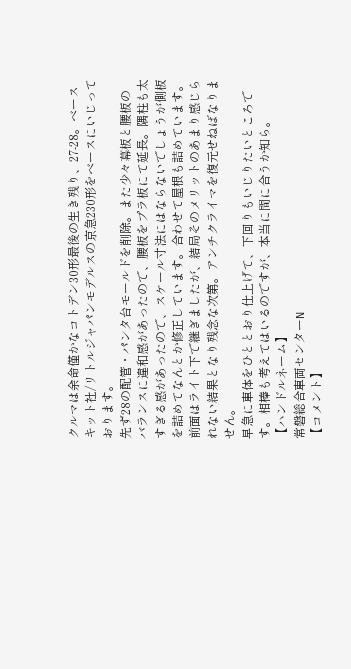クルマは余命僅かなコトデン30形最後の生き残り、27-28。ベースキット社/リトルジャパンモデルスの京急230形をベースにいじっております。
先ず28の配管・パンタ台モールドを削除。また少々幕板と腰板のバランスに違和感があったので、腰板をプラ板にて延長。隅柱も太すぎる感があったので、スケール寸法にはならないでしょうが側板を詰めてなんとか修正しています。合わせて屋根も詰めています。
前面はライト下で継ぎましたが、結局そのメリットのあまり感じられない結果となり残念な次第。アンチクライマを復元せねばなりません。
早急に車体をひととおり仕上げて、下回りもいじりたいところです。相棒も考えてはいるのですが、本当に間に合うか知ら。
【ハンドルネーム】
常磐総合車両センターN
【コメント】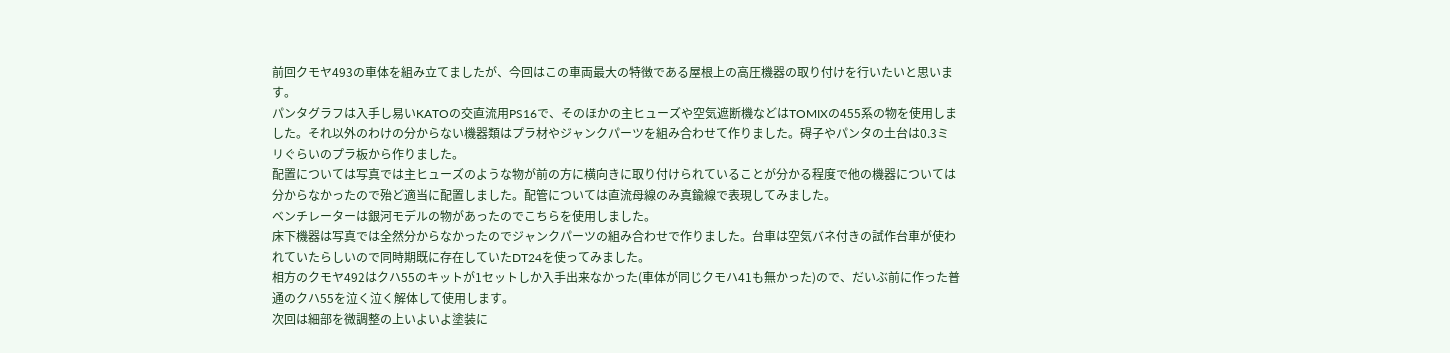前回クモヤ493の車体を組み立てましたが、今回はこの車両最大の特徴である屋根上の高圧機器の取り付けを行いたいと思います。
パンタグラフは入手し易いKATOの交直流用PS16で、そのほかの主ヒューズや空気遮断機などはTOMIXの455系の物を使用しました。それ以外のわけの分からない機器類はプラ材やジャンクパーツを組み合わせて作りました。碍子やパンタの土台は0.3ミリぐらいのプラ板から作りました。
配置については写真では主ヒューズのような物が前の方に横向きに取り付けられていることが分かる程度で他の機器については分からなかったので殆ど適当に配置しました。配管については直流母線のみ真鍮線で表現してみました。
ベンチレーターは銀河モデルの物があったのでこちらを使用しました。
床下機器は写真では全然分からなかったのでジャンクパーツの組み合わせで作りました。台車は空気バネ付きの試作台車が使われていたらしいので同時期既に存在していたDT24を使ってみました。
相方のクモヤ492はクハ55のキットが1セットしか入手出来なかった(車体が同じクモハ41も無かった)ので、だいぶ前に作った普通のクハ55を泣く泣く解体して使用します。
次回は細部を微調整の上いよいよ塗装に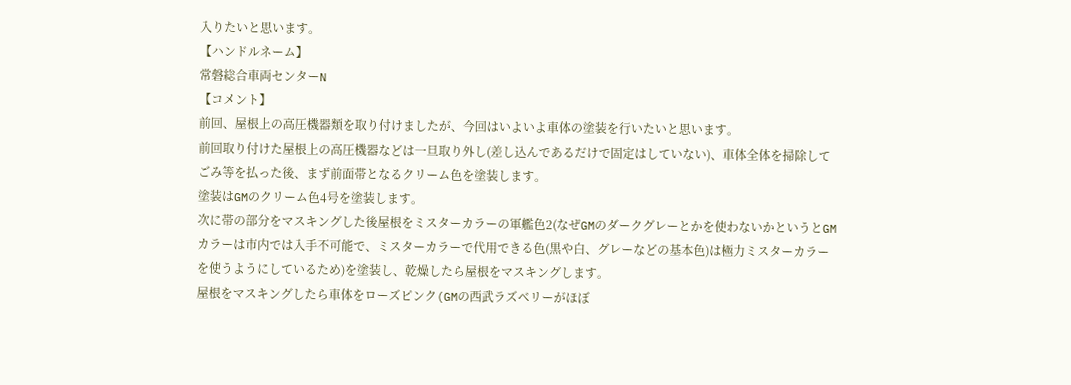入りたいと思います。
【ハンドルネーム】
常磐総合車両センターN
【コメント】
前回、屋根上の高圧機器類を取り付けましたが、今回はいよいよ車体の塗装を行いたいと思います。
前回取り付けた屋根上の高圧機器などは一旦取り外し(差し込んであるだけで固定はしていない)、車体全体を掃除してごみ等を払った後、まず前面帯となるクリーム色を塗装します。
塗装はGMのクリーム色4号を塗装します。
次に帯の部分をマスキングした後屋根をミスターカラーの軍艦色2(なぜGMのダークグレーとかを使わないかというとGMカラーは市内では入手不可能で、ミスターカラーで代用できる色(黒や白、グレーなどの基本色)は極力ミスターカラーを使うようにしているため)を塗装し、乾燥したら屋根をマスキングします。
屋根をマスキングしたら車体をローズピンク(GMの西武ラズベリーがほぼ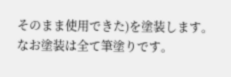そのまま使用できた)を塗装します。なお塗装は全て筆塗りです。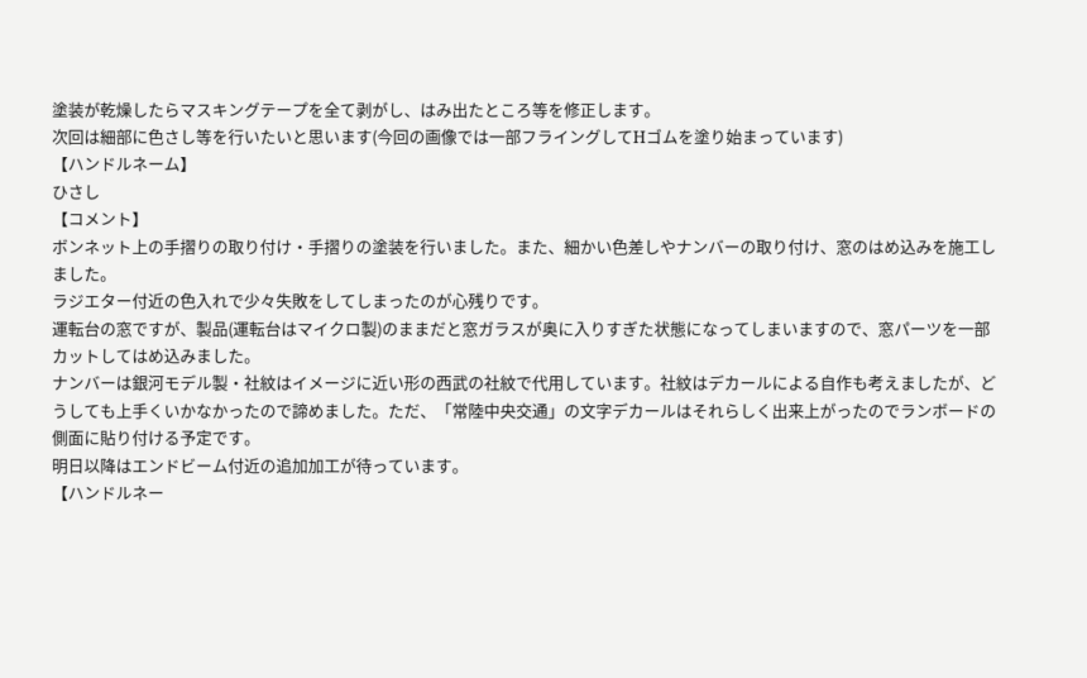塗装が乾燥したらマスキングテープを全て剥がし、はみ出たところ等を修正します。
次回は細部に色さし等を行いたいと思います(今回の画像では一部フライングしてHゴムを塗り始まっています)
【ハンドルネーム】
ひさし
【コメント】
ボンネット上の手摺りの取り付け・手摺りの塗装を行いました。また、細かい色差しやナンバーの取り付け、窓のはめ込みを施工しました。
ラジエター付近の色入れで少々失敗をしてしまったのが心残りです。
運転台の窓ですが、製品(運転台はマイクロ製)のままだと窓ガラスが奥に入りすぎた状態になってしまいますので、窓パーツを一部カットしてはめ込みました。
ナンバーは銀河モデル製・社紋はイメージに近い形の西武の社紋で代用しています。社紋はデカールによる自作も考えましたが、どうしても上手くいかなかったので諦めました。ただ、「常陸中央交通」の文字デカールはそれらしく出来上がったのでランボードの側面に貼り付ける予定です。
明日以降はエンドビーム付近の追加加工が待っています。
【ハンドルネー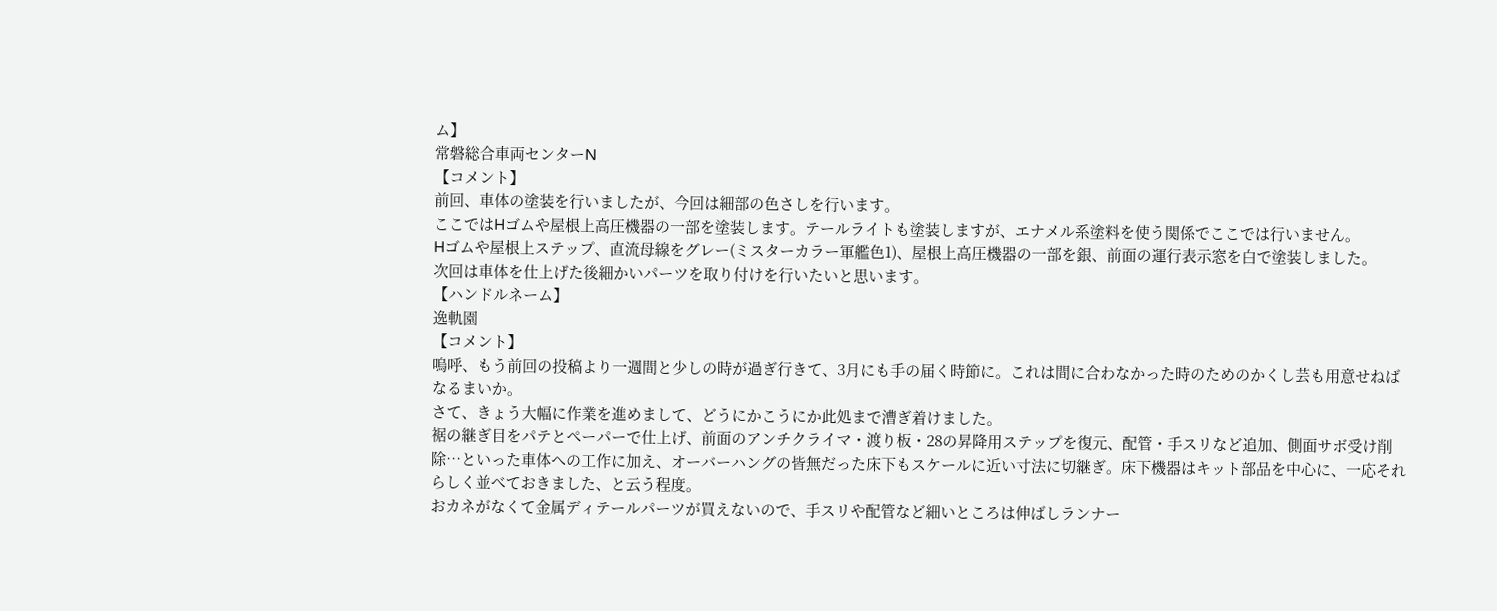ム】
常磐総合車両センターN
【コメント】
前回、車体の塗装を行いましたが、今回は細部の色さしを行います。
ここではHゴムや屋根上高圧機器の一部を塗装します。テールライトも塗装しますが、エナメル系塗料を使う関係でここでは行いません。
Hゴムや屋根上ステップ、直流母線をグレー(ミスターカラー軍艦色1)、屋根上高圧機器の一部を銀、前面の運行表示窓を白で塗装しました。
次回は車体を仕上げた後細かいパーツを取り付けを行いたいと思います。
【ハンドルネーム】
逸軌園
【コメント】
嗚呼、もう前回の投稿より一週間と少しの時が過ぎ行きて、3月にも手の届く時節に。これは間に合わなかった時のためのかくし芸も用意せねばなるまいか。
さて、きょう大幅に作業を進めまして、どうにかこうにか此処まで漕ぎ着けました。
裾の継ぎ目をパテとぺーパーで仕上げ、前面のアンチクライマ・渡り板・28の昇降用ステップを復元、配管・手スリなど追加、側面サボ受け削除…といった車体への工作に加え、オーバーハングの皆無だった床下もスケールに近い寸法に切継ぎ。床下機器はキット部品を中心に、一応それらしく並べておきました、と云う程度。
おカネがなくて金属ディテールパーツが買えないので、手スリや配管など細いところは伸ばしランナー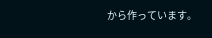から作っています。